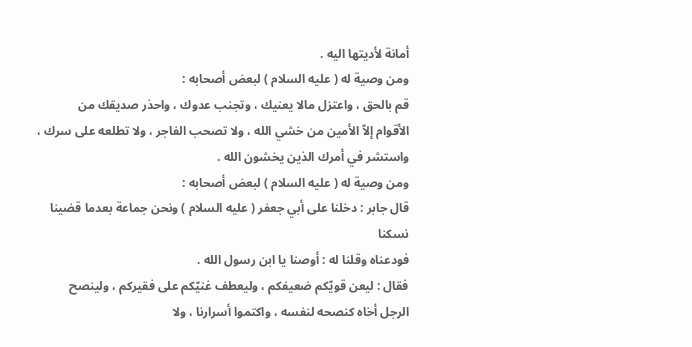أمانة لأديتها اليه .
ومن وصية له ( عليه السلام ) لبعض أصحابه :
قم بالحق ، واعتزل مالا يعنيك ، وتجنب عدوك ، واحذر صديقك من
الأقوام إلاّ الأمين من خشي الله ، ولا تصحب الفاجر ، ولا تطلعه على سرك ،
واستشر في أمرك الذين يخشون الله .
ومن وصية له ( عليه السلام ) لبعض أصحابه :
قال جابر : دخلنا على أبي جعفر ( عليه السلام ) ونحن جماعة بعدما قضينا نسكنا
فودعناه وقلنا له : أوصنا يا ابن رسول الله .
فقال : ليعن قويّكم ضعيفكم ، وليعطف غنيّكم على فقيركم ، ولينصح
الرجل أخاه كنصحه لنفسه ، واكتموا أسرارنا ، ولا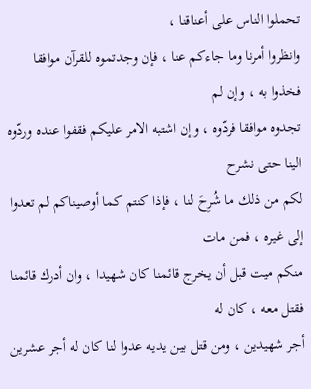تحملوا الناس على أعناقنا ،
وانظروا أمرنا وما جاءكم عنا ، فإن وجدتموه للقرآن موافقا فخذوا به ، وإن لم
تجدوه موافقا فردّوه ، وإن اشتبه الامر عليكم فقفوا عنده وردّوه الينا حتى نشرح
لكم من ذلك ما شُرِحَ لنا ، فإذا كنتم كما أوصيناكم لم تعدوا إلى غيره ، فمن مات
منكم ميت قبل أن يخرج قائمنا كان شهيدا ، وان أدرك قائمنا فقتل معه ، كان له
أجر شهيدين ، ومن قتل بين يديه عدوا لنا كان له أجر عشرين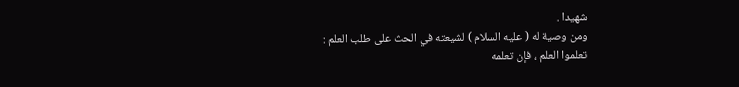شهيدا .
ومن وصية له ( عليه السلام ) لشيعته في الحث على طلب العلم :
تعلموا العلم ، فإن تعلمه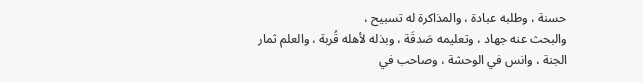حسنة ، وطلبه عبادة ، والمذاكرة له تسبيح ،
والبحث عنه جهاد ، وتعليمه صَدقَة ، وبذله لأهله قُربة ، والعلم ثمار
الجنة ، وانس في الوحشة ، وصاحب في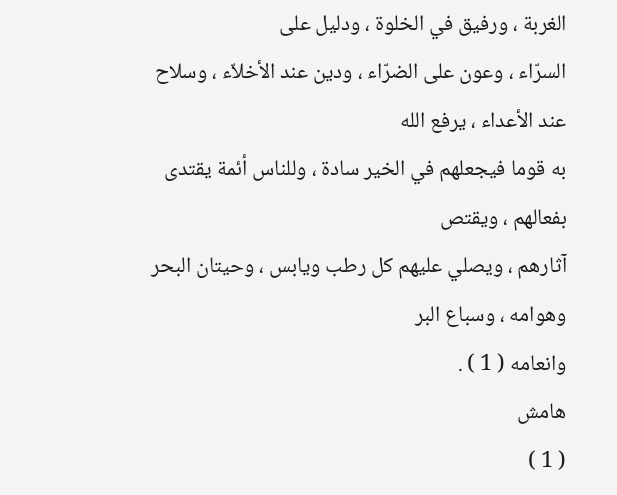الغربة ، ورفيق في الخلوة ، ودليل على
السرّاء ، وعون على الضرّاء ، ودين عند الأخلاّء ، وسلاح عند الأعداء ، يرفع الله
به قوما فيجعلهم في الخير سادة ، وللناس أئمة يقتدى بفعالهم ، ويقتص
آثارهم ، ويصلي عليهم كل رطب ويابس ، وحيتان البحر وهوامه ، وسباع البر
وانعامه ( 1 ) .
هامش
( 1 )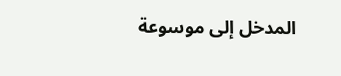المدخل إلى موسوعة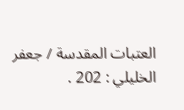العتبات المقدسة / جعفر الخليلي : 202 .